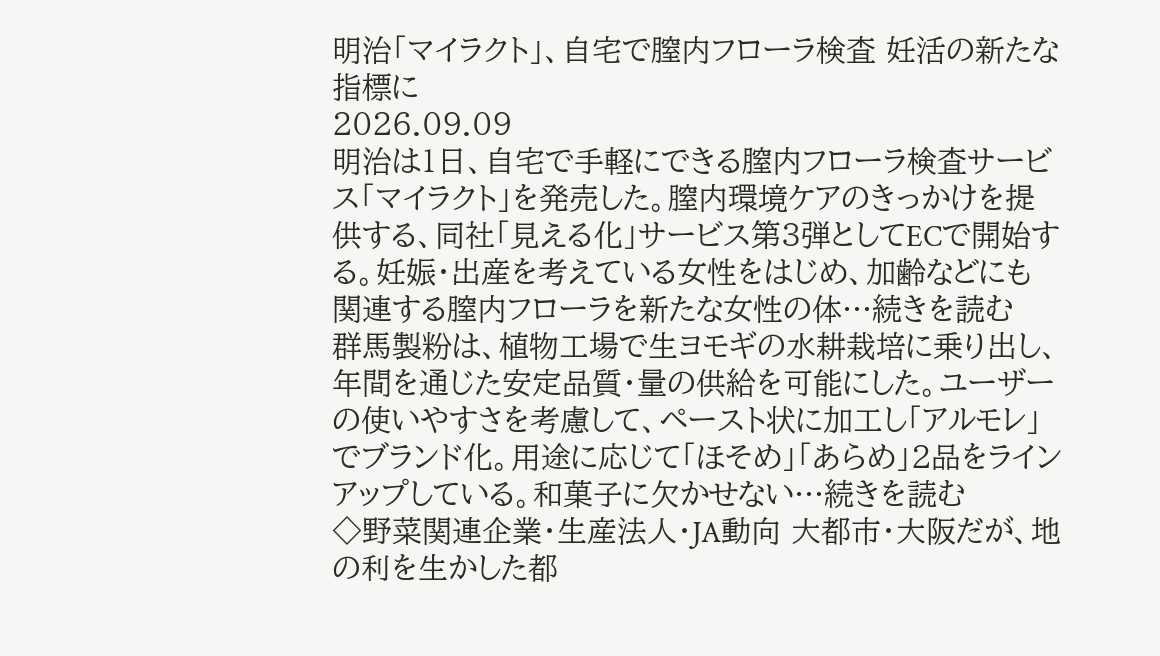明治「マイラクト」、自宅で膣内フローラ検査 妊活の新たな指標に
2026.09.09
明治は1日、自宅で手軽にできる膣内フローラ検査サービス「マイラクト」を発売した。膣内環境ケアのきっかけを提供する、同社「見える化」サービス第3弾としてECで開始する。妊娠・出産を考えている女性をはじめ、加齢などにも関連する膣内フローラを新たな女性の体…続きを読む
群馬製粉は、植物工場で生ヨモギの水耕栽培に乗り出し、年間を通じた安定品質・量の供給を可能にした。ユーザーの使いやすさを考慮して、ペースト状に加工し「アルモレ」でブランド化。用途に応じて「ほそめ」「あらめ」2品をラインアップしている。和菓子に欠かせない…続きを読む
◇野菜関連企業・生産法人・JA動向 大都市・大阪だが、地の利を生かした都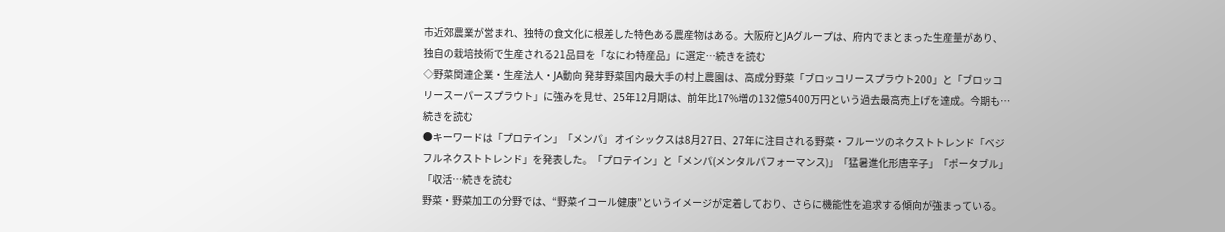市近郊農業が営まれ、独特の食文化に根差した特色ある農産物はある。大阪府とJAグループは、府内でまとまった生産量があり、独自の栽培技術で生産される21品目を「なにわ特産品」に選定…続きを読む
◇野菜関連企業・生産法人・JA動向 発芽野菜国内最大手の村上農園は、高成分野菜「ブロッコリースプラウト200」と「ブロッコリースーパースプラウト」に強みを見せ、25年12月期は、前年比17%増の132億5400万円という過去最高売上げを達成。今期も…続きを読む
●キーワードは「プロテイン」「メンパ」 オイシックスは8月27日、27年に注目される野菜・フルーツのネクストトレンド「ベジフルネクストトレンド」を発表した。「プロテイン」と「メンパ(メンタルパフォーマンス)」「猛暑進化形唐辛子」「ポータブル」「収活…続きを読む
野菜・野菜加工の分野では、“野菜イコール健康”というイメージが定着しており、さらに機能性を追求する傾向が強まっている。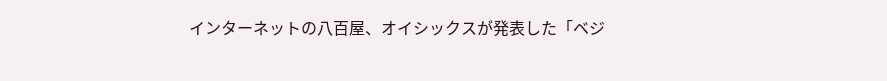インターネットの八百屋、オイシックスが発表した「ベジ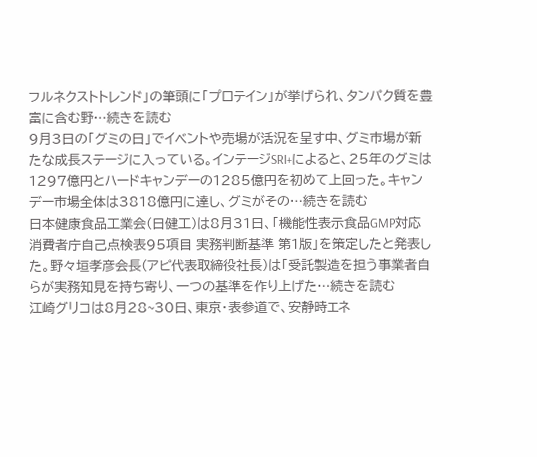フルネクストトレンド」の筆頭に「プロテイン」が挙げられ、タンパク質を豊富に含む野…続きを読む
9月3日の「グミの日」でイベントや売場が活況を呈す中、グミ市場が新たな成長ステージに入っている。インテージSRI+によると、25年のグミは1297億円とハードキャンデーの1285億円を初めて上回った。キャンデー市場全体は3818億円に達し、グミがその…続きを読む
日本健康食品工業会(日健工)は8月31日、「機能性表示食品GMP対応 消費者庁自己点検表95項目 実務判断基準 第1版」を策定したと発表した。野々垣孝彦会長(アピ代表取締役社長)は「受託製造を担う事業者自らが実務知見を持ち寄り、一つの基準を作り上げた…続きを読む
江崎グリコは8月28~30日、東京・表参道で、安静時エネ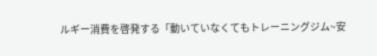ルギー消費を啓発する「動いていなくてもトレーニングジム~安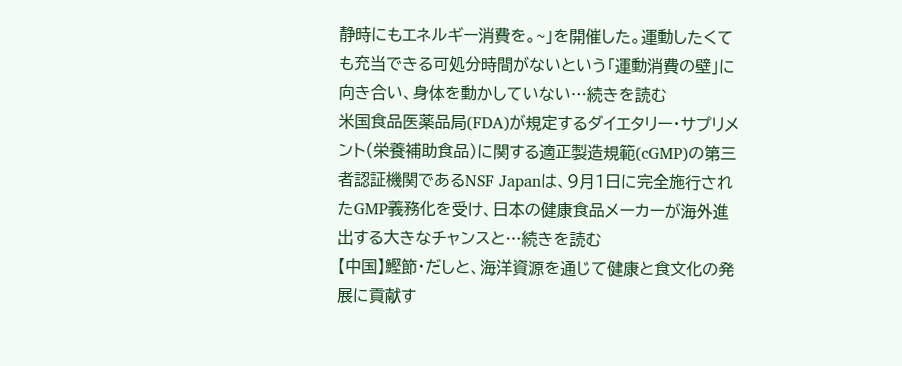静時にもエネルギー消費を。~」を開催した。運動したくても充当できる可処分時間がないという「運動消費の壁」に向き合い、身体を動かしていない…続きを読む
米国食品医薬品局(FDA)が規定するダイエタリー・サプリメント(栄養補助食品)に関する適正製造規範(cGMP)の第三者認証機関であるNSF Japanは、9月1日に完全施行されたGMP義務化を受け、日本の健康食品メーカーが海外進出する大きなチャンスと…続きを読む
【中国】鰹節・だしと、海洋資源を通じて健康と食文化の発展に貢献す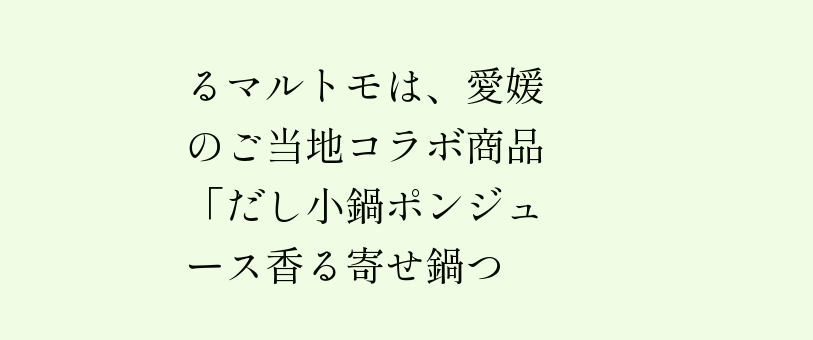るマルトモは、愛媛のご当地コラボ商品「だし小鍋ポンジュース香る寄せ鍋つ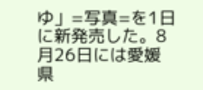ゆ」=写真=を1日に新発売した。8月26日には愛媛県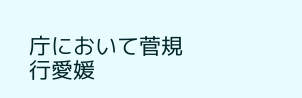庁において菅規行愛媛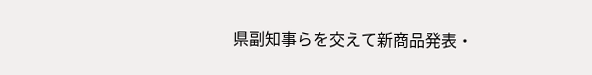県副知事らを交えて新商品発表・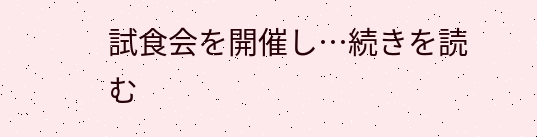試食会を開催し…続きを読む